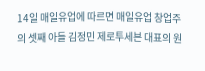14일 매일유업에 따르면 매일유업 창업주의 셋째 아들 김정민 제로투세븐 대표의 원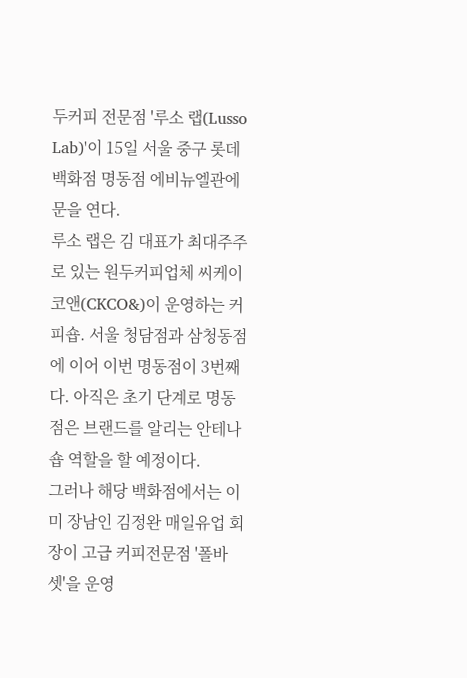두커피 전문점 '루소 랩(Lusso Lab)'이 15일 서울 중구 롯데백화점 명동점 에비뉴엘관에 문을 연다.
루소 랩은 김 대표가 최대주주로 있는 원두커피업체 씨케이코앤(CKCO&)이 운영하는 커피숍. 서울 청담점과 삼청동점에 이어 이번 명동점이 3번째다. 아직은 초기 단계로 명동점은 브랜드를 알리는 안테나숍 역할을 할 예정이다.
그러나 해당 백화점에서는 이미 장남인 김정완 매일유업 회장이 고급 커피전문점 '폴바셋'을 운영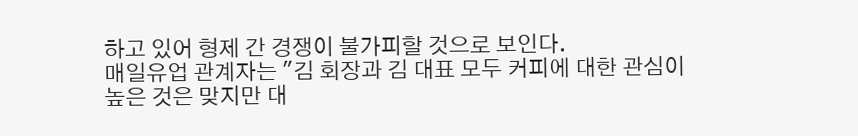하고 있어 형제 간 경쟁이 불가피할 것으로 보인다.
매일유업 관계자는 "김 회장과 김 대표 모두 커피에 대한 관심이 높은 것은 맞지만 대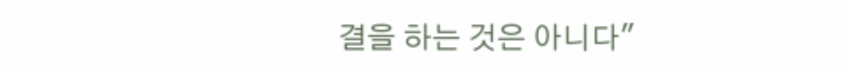결을 하는 것은 아니다"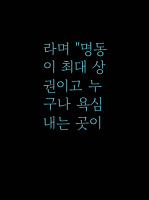라며 "명동이 최대 상권이고 누구나 욕심내는 곳이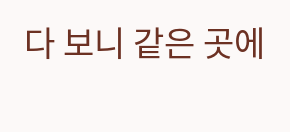다 보니 같은 곳에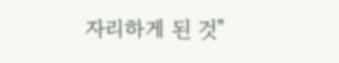자리하게 된 것"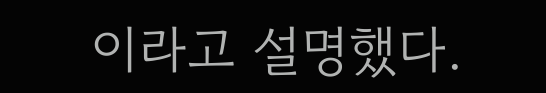이라고 설명했다.